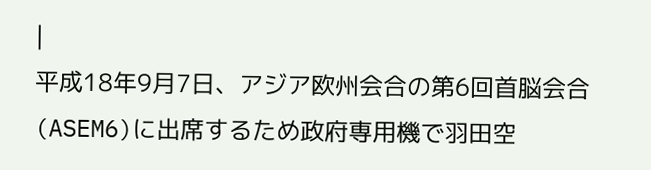|
平成18年9月7日、アジア欧州会合の第6回首脳会合(ASEM6)に出席するため政府専用機で羽田空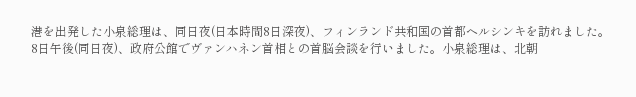港を出発した小泉総理は、同日夜(日本時間8日深夜)、フィンランド共和国の首都ヘルシンキを訪れました。
8日午後(同日夜)、政府公館でヴァンハネン首相との首脳会談を行いました。小泉総理は、北朝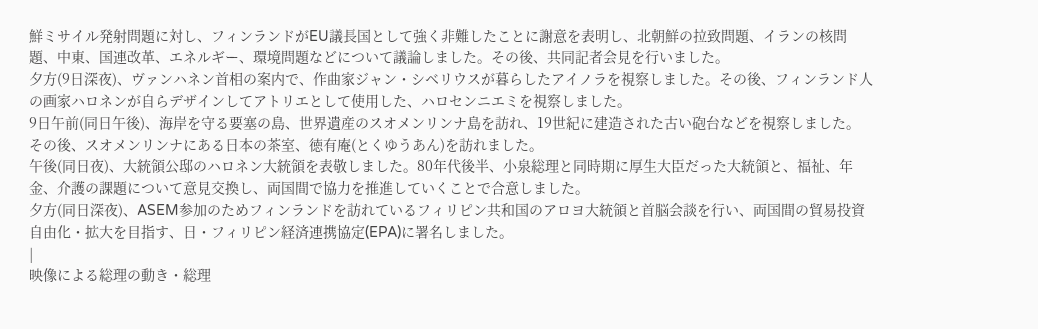鮮ミサイル発射問題に対し、フィンランドがEU議長国として強く非難したことに謝意を表明し、北朝鮮の拉致問題、イランの核問題、中東、国連改革、エネルギー、環境問題などについて議論しました。その後、共同記者会見を行いました。
夕方(9日深夜)、ヴァンハネン首相の案内で、作曲家ジャン・シベリウスが暮らしたアイノラを視察しました。その後、フィンランド人の画家ハロネンが自らデザインしてアトリエとして使用した、ハロセンニエミを視察しました。
9日午前(同日午後)、海岸を守る要塞の島、世界遺産のスオメンリンナ島を訪れ、19世紀に建造された古い砲台などを視察しました。その後、スオメンリンナにある日本の茶室、徳有庵(とくゆうあん)を訪れました。
午後(同日夜)、大統領公邸のハロネン大統領を表敬しました。80年代後半、小泉総理と同時期に厚生大臣だった大統領と、福祉、年金、介護の課題について意見交換し、両国間で協力を推進していくことで合意しました。
夕方(同日深夜)、ASEM参加のためフィンランドを訪れているフィリピン共和国のアロヨ大統領と首脳会談を行い、両国間の貿易投資自由化・拡大を目指す、日・フィリピン経済連携協定(EPA)に署名しました。
|
映像による総理の動き・総理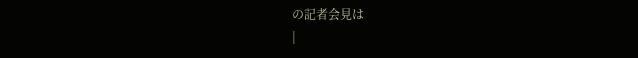の記者会見は
|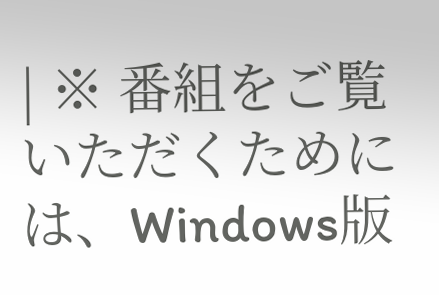| ※ 番組をご覧いただくためには、Windows版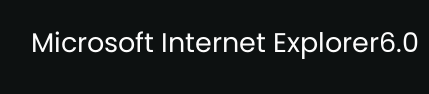Microsoft Internet Explorer6.0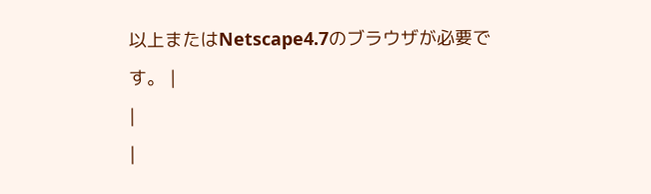以上またはNetscape4.7のブラウザが必要です。 |
|
|